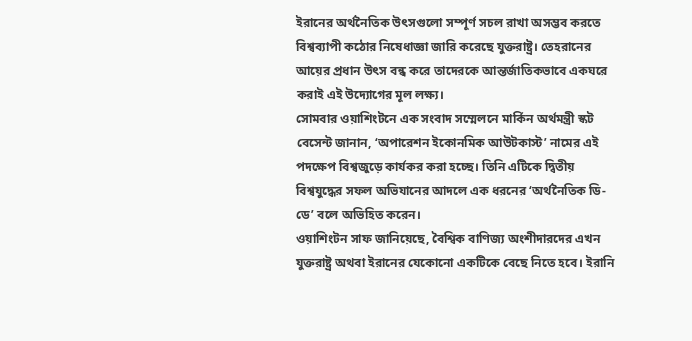ইরানের অর্থনৈতিক উৎসগুলো সম্পূর্ণ সচল রাখা অসম্ভব করতে বিশ্বব্যাপী কঠোর নিষেধাজ্ঞা জারি করেছে যুক্তরাষ্ট্র। তেহরানের আয়ের প্রধান উৎস বন্ধ করে তাদেরকে আন্তর্জাতিকভাবে একঘরে করাই এই উদ্যোগের মূল লক্ষ্য।
সোমবার ওয়াশিংটনে এক সংবাদ সম্মেলনে মার্কিন অর্থমন্ত্রী স্কট বেসেন্ট জানান, ‘অপারেশন ইকোনমিক আউটকাস্ট’ নামের এই পদক্ষেপ বিশ্বজুড়ে কার্যকর করা হচ্ছে। তিনি এটিকে দ্বিতীয় বিশ্বযুদ্ধের সফল অভিযানের আদলে এক ধরনের ‘অর্থনৈতিক ডি-ডে’ বলে অভিহিত করেন।
ওয়াশিংটন সাফ জানিয়েছে, বৈশ্বিক বাণিজ্য অংশীদারদের এখন যুক্তরাষ্ট্র অথবা ইরানের যেকোনো একটিকে বেছে নিতে হবে। ইরানি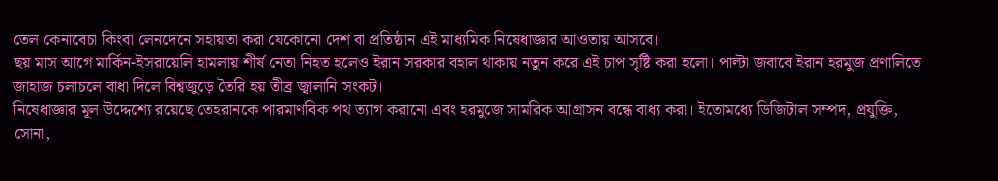তেল কেনাবেচা কিংবা লেনদেনে সহায়তা করা যেকোনো দেশ বা প্রতিষ্ঠান এই মাধ্যমিক নিষেধাজ্ঞার আওতায় আসবে।
ছয় মাস আগে মার্কিন-ইসরায়েলি হামলায় শীর্ষ নেতা নিহত হলেও ইরান সরকার বহাল থাকায় নতুন করে এই চাপ সৃষ্টি করা হলো। পাল্টা জবাবে ইরান হরমুজ প্রণালিতে জাহাজ চলাচলে বাধা দিলে বিশ্বজুড়ে তৈরি হয় তীব্র জ্বালানি সংকট।
নিষেধাজ্ঞার মূল উদ্দেশ্যে রয়েছে তেহরানকে পারমাণবিক পথ ত্যাগ করানো এবং হরমুজে সামরিক আগ্রাসন বন্ধে বাধ্য করা। ইতোমধ্যে ডিজিটাল সম্পদ, প্রযুক্তি, সোনা,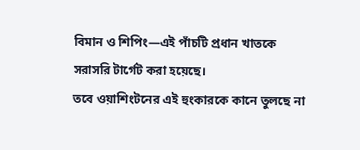বিমান ও শিপিং—এই পাঁচটি প্রধান খাতকে সরাসরি টার্গেট করা হয়েছে।
তবে ওয়াশিংটনের এই হুংকারকে কানে তুলছে না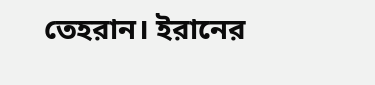তেহরান। ইরানের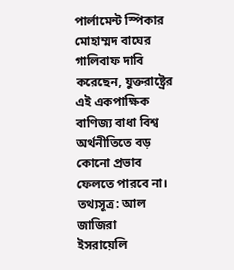পার্লামেন্ট স্পিকার মোহাম্মদ বাঘের গালিবাফ দাবি করেছেন, যুক্তরাষ্ট্রের এই একপাক্ষিক বাণিজ্য বাধা বিশ্ব অর্থনীতিতে বড় কোনো প্রভাব ফেলতে পারবে না।
তথ্যসূত্র: আল জাজিরা
ইসরায়েলি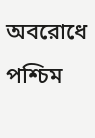অবরোধে পশ্চিম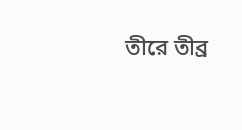তীরে তীব্র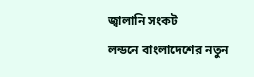জ্বালানি সংকট
লন্ডনে বাংলাদেশের নতুন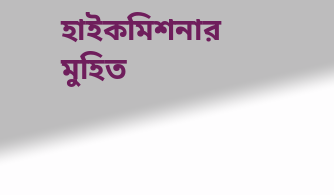হাইকমিশনার মুহিত